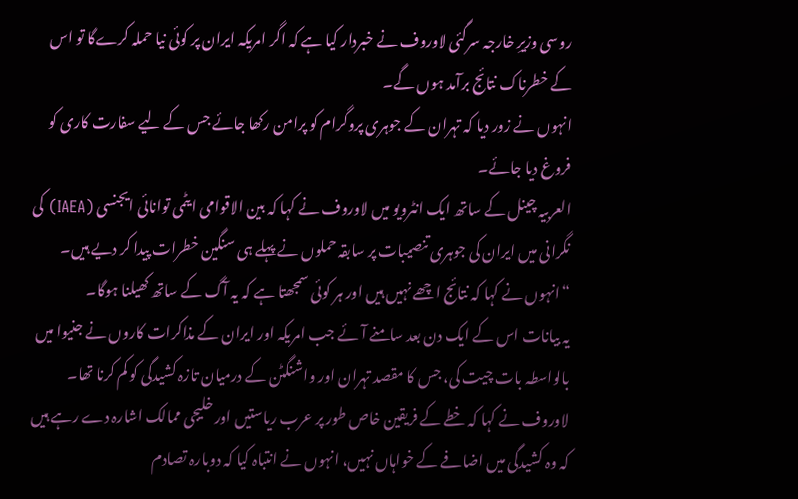روسی وزیرِ خارجہ سرگئی لاوروف نے خبردار کیا ہے کہ اگر امریکہ ایران پر کوئی نیا حملہ کرےگا تو اس کے خطرناک نتائج برآمد ہوں گے۔
انہوں نے زور دیا کہ تہران کے جوہری پروگرام کو پرامن رکھا جائے جس کے لیے سفارت کاری کو فروغ دیا جائے۔
العربیہ چینل کے ساتھ ایک انٹرویو میں لاوروف نے کہا کہ بین الاقوامی ایٹمی توانائی ایجنسی (IAEA) کی نگرانی میں ایران کی جوہری تنصیبات پر سابقہ حملوں نے پہلے ہی سنگین خطرات پیدا کر دیے ہیں۔
“انہوں نے کہا کہ نتائج اچھے نہیں ہیں اور ہر کوئی سمجھتا ہے کہ یہ آگ کے ساتھ کھیلنا ہوگا۔
یہ بیانات اس کے ایک دن بعد سامنے آئے جب امریکہ اور ایران کے مذاکرات کاروں نے جنیوا میں بالواسطہ بات چیت کی، جس کا مقصد تہران اور واشنگٹن کے درمیان تازہ کشیدگی کو کم کرنا تھا۔
لاوروف نے کہا کہ خطے کے فریقین خاص طور پر عرب ریاستیں اور خلیجی ممالک اشارہ دے رہے ہیں کہ وہ کشیدگی میں اضافے کے خواہاں نہیں، انہوں نے انتباہ کیا کہ دوبارہ تصادم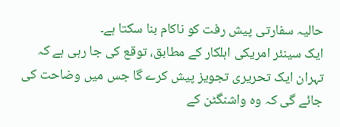حالیہ سفارتی پیش رفت کو ناکام بنا سکتا ہے۔
ایک سینئر امریکی اہلکار کے مطابق، توقع کی جا رہی ہے کہ تہران ایک تحریری تجویز پیش کرے گا جس میں وضاحت کی جائے گی کہ وہ واشنگٹن کے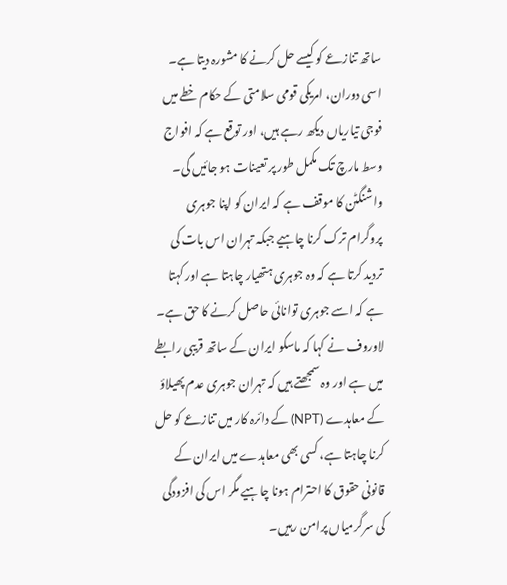ساتھ تنازعے کو کیسے حل کرنے کا مشورہ دیتا ہے۔
اسی دوران، امریکی قومی سلامتی کے حکام خطے میں فوجی تیاریاں دیکھ رہے ہیں، اور توقع ہے کہ افواج وسط مارچ تک مکمل طور پر تعینات ہو جائیں گی۔
واشنگٹن کا موقف ہے کہ ایران کو اپنا جوہری پروگرام ترک کرنا چاہیے جبکہ تہران اس بات کی تردید کرتا ہے کہ وہ جوہری ہتھیار چاہتا ہے اور کہتا ہے کہ اسے جوہری توانائی حاصل کرنے کا حق ہے۔
لاوروف نے کہا کہ ماسکو ایران کے ساتھ قریبی رابطے میں ہے اور وہ سمجھتے ہیں کہ تہران جوہری عدم پھیلاؤ کے معاہدے (NPT) کے دائرہ کار میں تنازعے کو حل کرنا چاہتا ہے، کسی بھی معاہدے میں ایران کے قانونی حقوق کا احترام ہونا چاہیے مگر اس کی افزودگی کی سرگرمیاں پرامن رہیں۔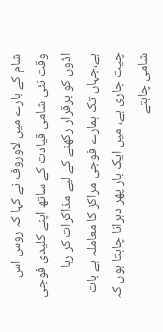شام کے بارے میں لاوروف نے کہا کہ روس اس وقت نئی شامی قیادت کے ساتھ اپنے کلیدی فوجی اڈوں کو برقرار رکھنے کے لیے مذاکرات کر رہا ہے،جہاں تک ہمارے فوجی مراکز کا معاملہ ہے بات چیت جاری ہے، میں ایک بار پھر دہرانا چاہتا ہوں کہ شامی چاہتے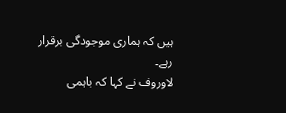ہیں کہ ہماری موجودگی برقرار رہے۔
لاوروف نے کہا کہ باہمی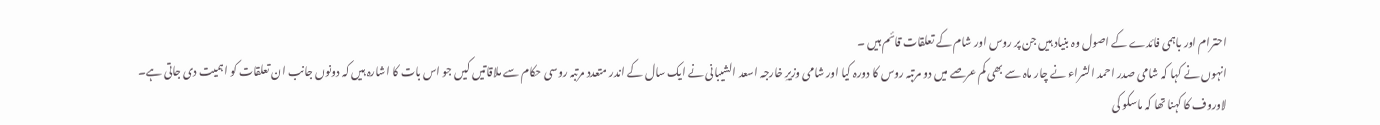احترام اور باہمی فائدے کے اصول وہ بنیاد ہیں جن پر روس اور شام کے تعلقات قائم ہیں ۔
انہوں نے کہا کہ شامی صدر احمد الشراء نے چار ماہ سے بھی کم عرصے میں دو مرتبہ روس کا دورہ کیا اور شامی وزیرِ خارجہ اسعد الشیبانی نے ایک سال کے اندر متعدد مرتبہ روسی حکام سے ملاقاتیں کیں جو اس بات کا اشارہ ہیں کہ دونوں جانب ان تعلقات کو اہمیت دی جاتی ہے۔
لاوروف کا کہنا تھا کہ ماسکو کی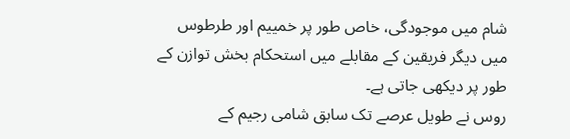شام میں موجودگی، خاص طور پر خمییم اور طرطوس میں دیگر فریقین کے مقابلے میں استحکام بخش توازن کے طور پر دیکھی جاتی ہے۔
روس نے طویل عرصے تک سابق شامی رجیم کے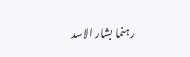رہنما بشار الاسد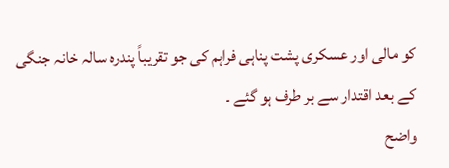کو مالی اور عسکری پشت پناہی فراہم کی جو تقریباً پندرہ سالہ خانہ جنگی کے بعد اقتدار سے بر طرف ہو گئے ۔
واضح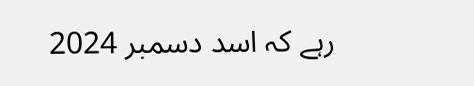رہے کہ اسد دسمبر 2024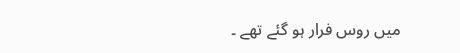میں روس فرار ہو گئے تھے ۔